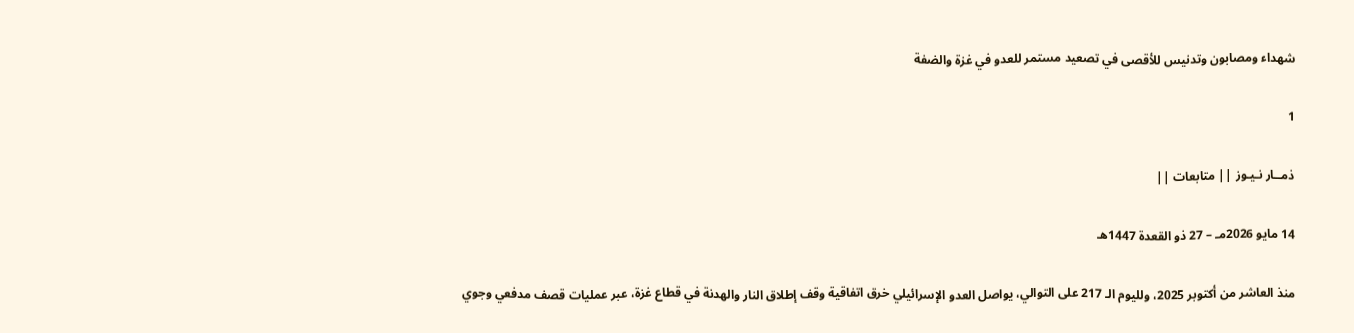شهداء ومصابون وتدنيس للأقصى في تصعيد مستمر للعدو في غزة والضفة

1

ذمــار نـيـوز || متابعات ||

14 مايو 2026مـ – 27 ذو القعدة 1447هـ

منذ العاشر من أكتوبر 2025، ولليوم الـ 217 على التوالي، يواصل العدو الإسرائيلي خرق اتفاقية وقف إطلاق النار والهدنة في قطاع غزة، عبر عمليات قصف مدفعي وجوي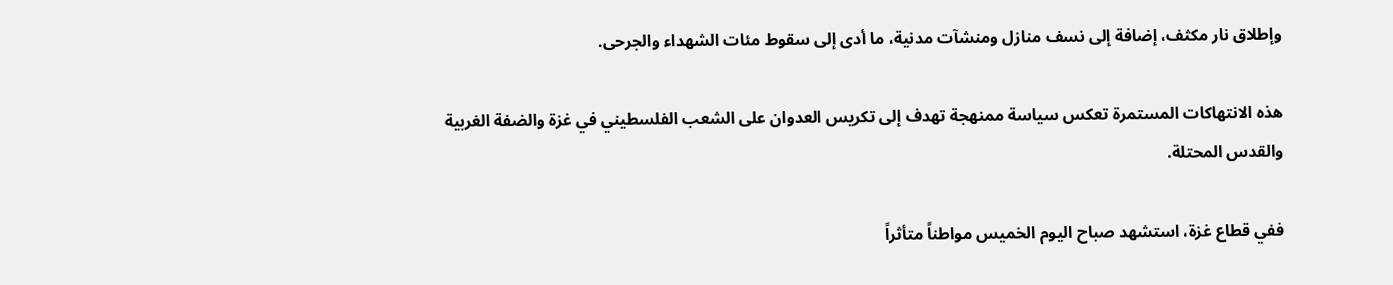وإطلاق نار مكثف، إضافة إلى نسف منازل ومنشآت مدنية، ما أدى إلى سقوط مئات الشهداء والجرحى.

هذه الانتهاكات المستمرة تعكس سياسة ممنهجة تهدف إلى تكريس العدوان على الشعب الفلسطيني في غزة والضفة الغربية والقدس المحتلة.

ففي قطاع غزة، استشهد صباح اليوم الخميس مواطناً متأثراً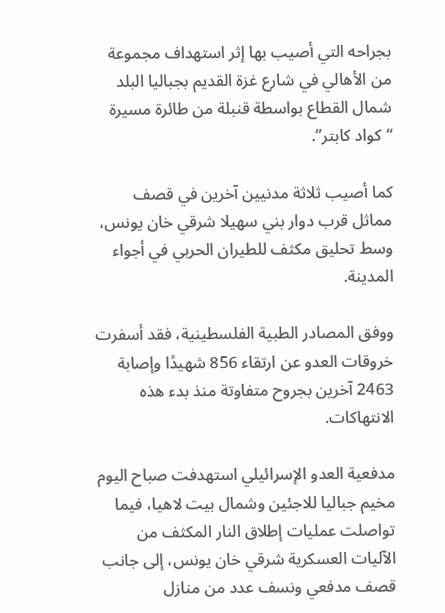بجراحه التي أصيب بها إثر استهداف مجموعة من الأهالي في شارع غزة القديم بجباليا البلد شمال القطاع بواسطة قنبلة من طائرة مسيرة “كواد كابتر”.

كما أصيب ثلاثة مدنيين آخرين في قصف مماثل قرب دوار بني سهيلا شرقي خان يونس، وسط تحليق مكثف للطيران الحربي في أجواء المدينة.

ووفق المصادر الطبية الفلسطينية، فقد أسفرت خروقات العدو عن ارتقاء 856 شهيدًا وإصابة 2463 آخرين بجروح متفاوتة منذ بدء هذه الانتهاكات.

مدفعية العدو الإسرائيلي استهدفت صباح اليوم مخيم جباليا للاجئين وشمال بيت لاهيا، فيما تواصلت عمليات إطلاق النار المكثف من الآليات العسكرية شرقي خان يونس، إلى جانب قصف مدفعي ونسف عدد من منازل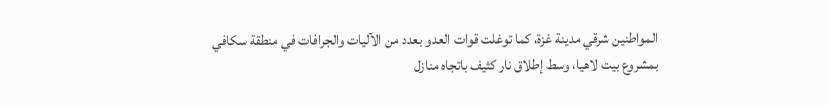المواطنين شرقي مدينة غزة، كما توغلت قوات العدو بعدد من الآليات والجرافات في منطقة سكافي بمشروع بيت لاهيا، وسط إطلاق نار كثيف باتجاه منازل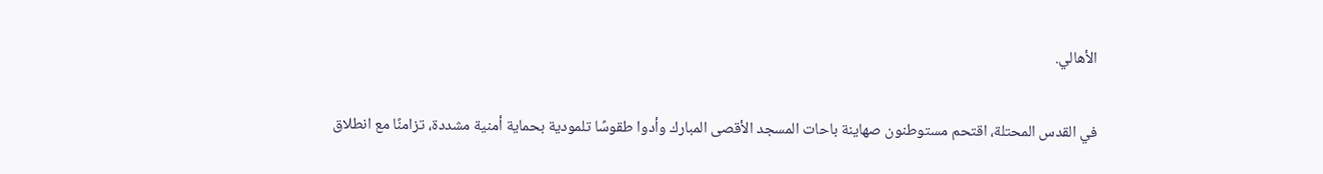الأهالي.

في القدس المحتلة، اقتحم مستوطنون صهاينة باحات المسجد الأقصى المبارك وأدوا طقوسًا تلمودية بحماية أمنية مشددة، تزامنًا مع انطلاق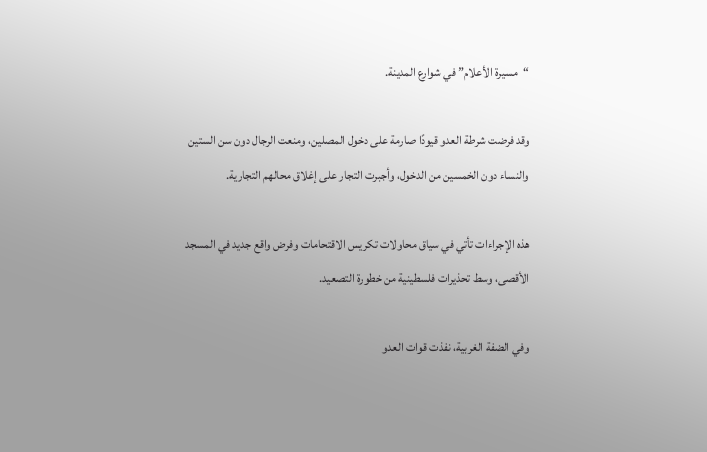“مسيرة الأعلام” في شوارع المدينة.

وقد فرضت شرطة العدو قيودًا صارمة على دخول المصلين، ومنعت الرجال دون سن الستين والنساء دون الخمسين من الدخول، وأجبرت التجار على إغلاق محالهم التجارية.

هذه الإجراءات تأتي في سياق محاولات تكريس الاقتحامات وفرض واقع جديد في المسجد الأقصى، وسط تحذيرات فلسطينية من خطورة التصعيد.

وفي الضفة الغربية، نفذت قوات العدو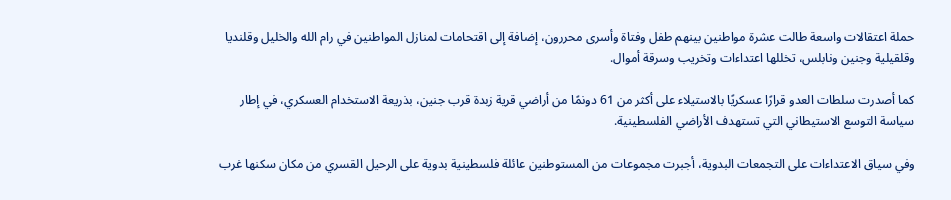حملة اعتقالات واسعة طالت عشرة مواطنين بينهم طفل وفتاة وأسرى محررون، إضافة إلى اقتحامات لمنازل المواطنين في رام الله والخليل وقلنديا وقلقيلية وجنين ونابلس، تخللها اعتداءات وتخريب وسرقة أموال.

كما أصدرت سلطات العدو قرارًا عسكريًا بالاستيلاء على أكثر من 61 دونمًا من أراضي قرية زبدة قرب جنين، بذريعة الاستخدام العسكري، في إطار سياسة التوسع الاستيطاني التي تستهدف الأراضي الفلسطينية.

وفي سياق الاعتداءات على التجمعات البدوية، أجبرت مجموعات من المستوطنين عائلة فلسطينية بدوية على الرحيل القسري من مكان سكنها غرب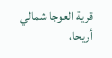قرية العوجا شمالي أريحا،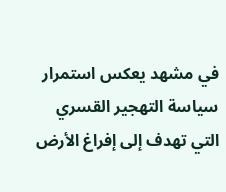في مشهد يعكس استمرار سياسة التهجير القسري التي تهدف إلى إفراغ الأرض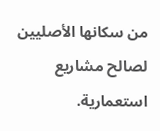من سكانها الأصليين لصالح مشاريع استعمارية.